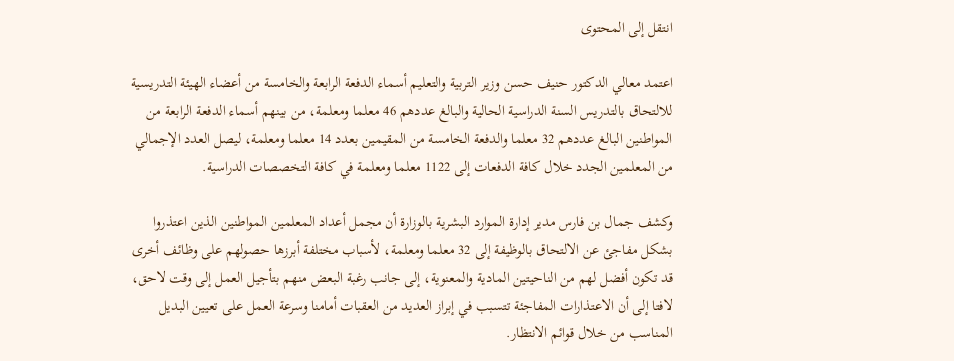انتقل إلى المحتوى

اعتمد معالي الدكتور حنيف حسن وزير التربية والتعليم أسماء الدفعة الرابعة والخامسة من أعضاء الهيئة التدريسية للالتحاق بالتدريس السنة الدراسية الحالية والبالغ عددهم 46 معلما ومعلمة، من بينهم أسماء الدفعة الرابعة من المواطنين البالغ عددهم 32 معلما والدفعة الخامسة من المقيمين بعدد 14 معلما ومعلمة، ليصل العدد الإجمالي من المعلمين الجدد خلال كافة الدفعات إلى 1122 معلما ومعلمة في كافة التخصصات الدراسية.

وكشف جمال بن فارس مدير إدارة الموارد البشرية بالوزارة أن مجمل أعداد المعلمين المواطنين الذين اعتذروا بشكل مفاجئ عن الالتحاق بالوظيفة إلى 32 معلما ومعلمة، لأسباب مختلفة أبرزها حصولهم على وظائف أخرى قد تكون أفضل لهم من الناحيتين المادية والمعنوية، إلى جانب رغبة البعض منهم بتأجيل العمل إلى وقت لاحق، لافتا إلى أن الاعتذارات المفاجئة تتسبب في إبراز العديد من العقبات أمامنا وسرعة العمل على تعيين البديل المناسب من خلال قوائم الانتظار.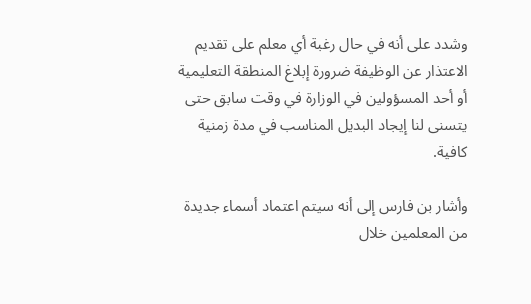وشدد على أنه في حال رغبة أي معلم على تقديم الاعتذار عن الوظيفة ضرورة إبلاغ المنطقة التعليمية أو أحد المسؤولين في الوزارة في وقت سابق حتى يتسنى لنا إيجاد البديل المناسب في مدة زمنية كافية.

وأشار بن فارس إلى أنه سيتم اعتماد أسماء جديدة من المعلمين خلال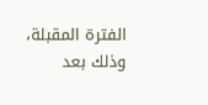الفترة المقبلة، وذلك بعد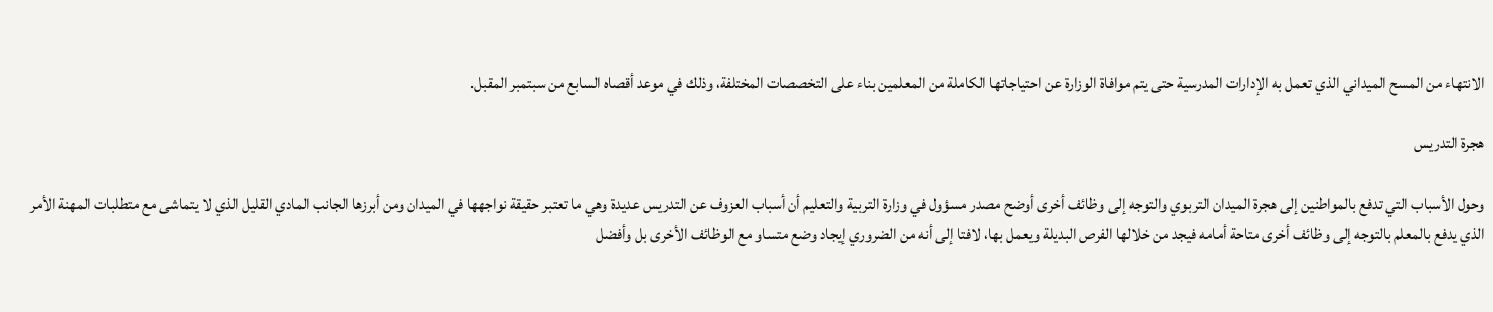الانتهاء من المسح الميداني الذي تعمل به الإدارات المدرسية حتى يتم موافاة الوزارة عن احتياجاتها الكاملة من المعلمين بناء على التخصصات المختلفة، وذلك في موعد أقصاه السابع من سبتمبر المقبل.

هجرة التدريس

وحول الأسباب التي تدفع بالمواطنين إلى هجرة الميدان التربوي والتوجه إلى وظائف أخرى أوضح مصدر مسؤول في وزارة التربية والتعليم أن أسباب العزوف عن التدريس عديدة وهي ما تعتبر حقيقة نواجهها في الميدان ومن أبرزها الجانب المادي القليل الذي لا يتماشى مع متطلبات المهنة الأمر الذي يدفع بالمعلم بالتوجه إلى وظائف أخرى متاحة أمامه فيجد من خلالها الفرص البديلة ويعمل بها، لافتا إلى أنه من الضروري إيجاد وضع متساو مع الوظائف الأخرى بل وأفضل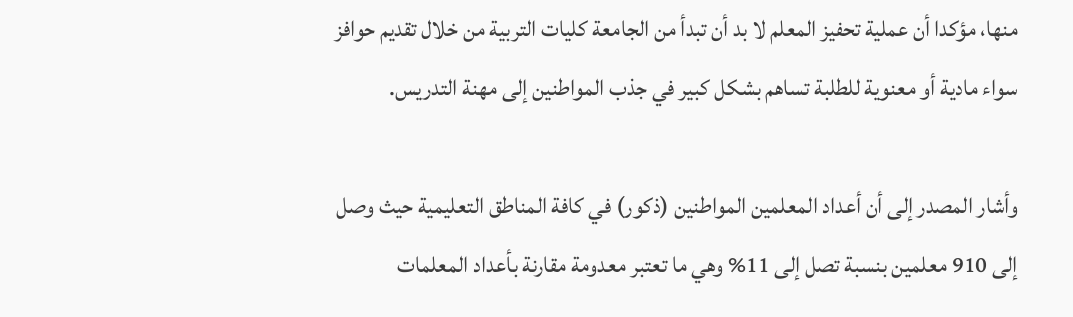منها، مؤكدا أن عملية تحفيز المعلم لا بد أن تبدأ من الجامعة كليات التربية من خلال تقديم حوافز سواء مادية أو معنوية للطلبة تساهم بشكل كبير في جذب المواطنين إلى مهنة التدريس.

وأشار المصدر إلى أن أعداد المعلمين المواطنين (ذكور) في كافة المناطق التعليمية حيث وصل إلى 910 معلمين بنسبة تصل إلى 11% وهي ما تعتبر معدومة مقارنة بأعداد المعلمات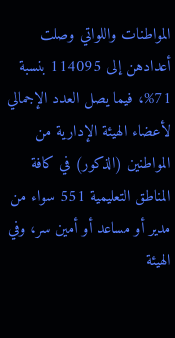المواطنات واللواتي وصلت أعدادهن إلى 114095 بنسبة 71%، فيما يصل العدد الإجمالي لأعضاء الهيئة الإدارية من المواطنين (الذكور) في كافة المناطق التعليمية 551 سواء من مدير أو مساعد أو أمين سر، وفي الهيئة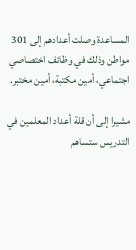المساعدة وصلت أعدادهم إلى 301 مواطن وذلك في وظائف اختصاصي اجتماعي، أمين مكتبة، أمين مختبر.

مشيرا إلى أن قلة أعداد المعلمين في التدريس ستساهم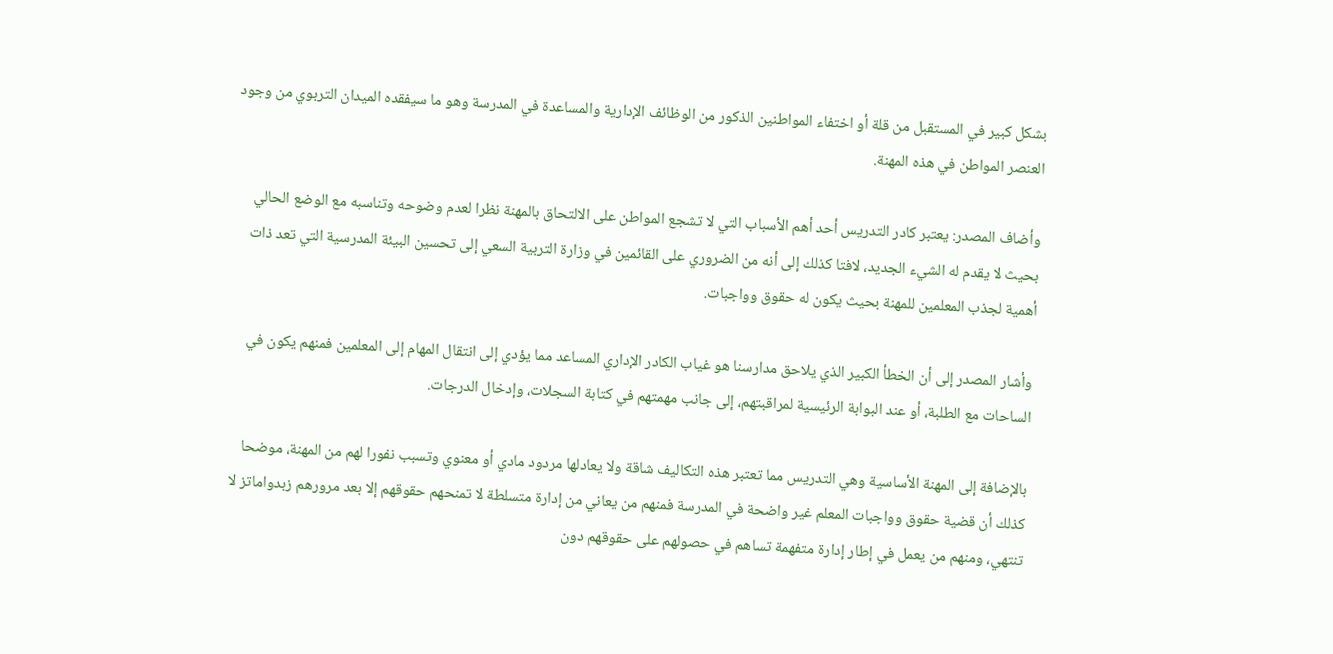بشكل كبير في المستقبل من قلة أو اختفاء المواطنين الذكور من الوظائف الإدارية والمساعدة في المدرسة وهو ما سيفقده الميدان التربوي من وجود العنصر المواطن في هذه المهنة.

وأضاف المصدر: يعتبر كادر التدريس أحد أهم الأسباب التي لا تشجع المواطن على الالتحاق بالمهنة نظرا لعدم وضوحه وتناسبه مع الوضع الحالي بحيث لا يقدم له الشيء الجديد، لافتا كذلك إلى أنه من الضروري على القائمين في وزارة التربية السعي إلى تحسين البيئة المدرسية التي تعد ذات أهمية لجذب المعلمين للمهنة بحيث يكون له حقوق وواجبات.

وأشار المصدر إلى أن الخطأ الكبير الذي يلاحق مدارسنا هو غياب الكادر الإداري المساعد مما يؤدي إلى انتقال المهام إلى المعلمين فمنهم يكون في الساحات مع الطلبة، أو عند البوابة الرئيسية لمراقبتهم، إلى جانب مهمتهم في كتابة السجلات، وإدخال الدرجات.

بالإضافة إلى المهنة الأساسية وهي التدريس مما تعتبر هذه التكاليف شاقة ولا يعادلها مردود مادي أو معنوي وتسبب نفورا لهم من المهنة، موضحا كذلك أن قضية حقوق وواجبات المعلم غير واضحة في المدرسة فمنهم من يعاني من إدارة متسلطة لا تمنحهم حقوقهم إلا بعد مرورهم زبدواماتز لا تنتهي، ومنهم من يعمل في إطار إدارة متفهمة تساهم في حصولهم على حقوقهم دون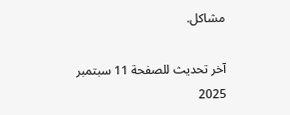مشاكل.

آخر تحديث للصفحة 11 سبتمبر 2025